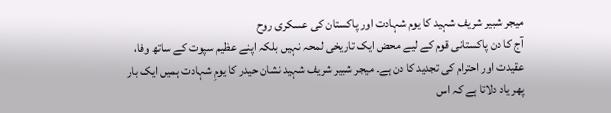میجر شبیر شریف شہید کا یوم شہادت اور پاکستان کی عسکری روح
آج کا دن پاکستانی قوم کے لیے محض ایک تاریخی لمحہ نہیں بلکہ اپنے عظیم سپوت کے ساتھ وفا، عقیدت اور احترام کی تجدید کا دن ہے۔ میجر شبیر شریف شہید نشان حیدر کا یومِ شہادت ہمیں ایک بار پھر یاد دلاتا ہے کہ اس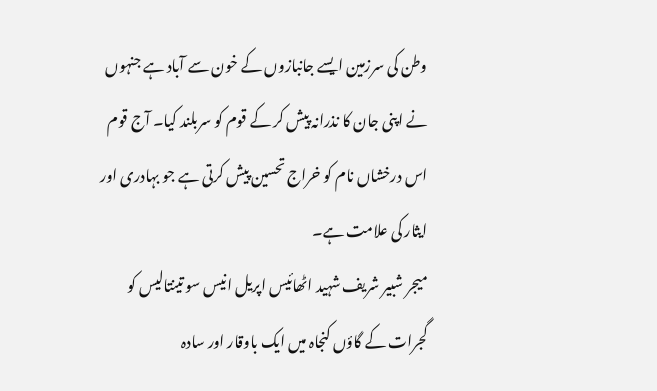وطن کی سرزمین ایسے جانبازوں کے خون سے آباد ہے جنہوں نے اپنی جان کا نذرانہ پیش کر کے قوم کو سربلند کیا۔ آج قوم اس درخشاں نام کو خراج تحسین پیش کرتی ہے جو بہادری اور ایثار کی علامت ہے۔
میجر شبیر شریف شہید اٹھائیس اپریل انیس سو تینتالیس کو گجرات کے گاؤں کنجاہ میں ایک باوقار اور سادہ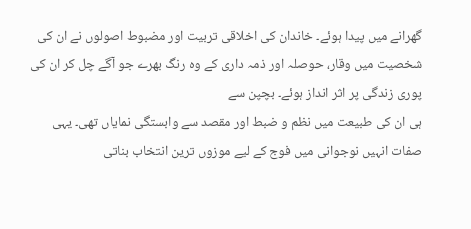گھرانے میں پیدا ہوئے۔ خاندان کی اخلاقی تربیت اور مضبوط اصولوں نے ان کی شخصیت میں وقار، حوصلہ اور ذمہ داری کے وہ رنگ بھرے جو آگے چل کر ان کی پوری زندگی پر اثر انداز ہوئے۔ بچپن سے
ہی ان کی طبیعت میں نظم و ضبط اور مقصد سے وابستگی نمایاں تھی۔ یہی صفات انہیں نوجوانی میں فوج کے لیے موزوں ترین انتخاب بناتی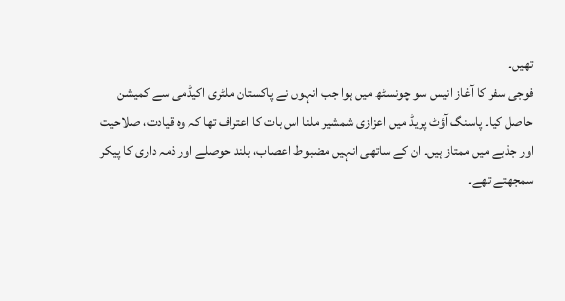تھیں۔
فوجی سفر کا آغاز انیس سو چونسٹھ میں ہوا جب انہوں نے پاکستان ملٹری اکیڈمی سے کمیشن حاصل کیا۔ پاسنگ آؤٹ پریڈ میں اعزازی شمشیر ملنا اس بات کا اعتراف تھا کہ وہ قیادت، صلاحیت اور جذبے میں ممتاز ہیں۔ ان کے ساتھی انہیں مضبوط اعصاب، بلند حوصلے اور ذمہ داری کا پیکر سمجھتے تھے۔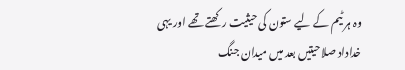وہ ہر ٹیم کے لیے ستون کی حیثیت رکھتے تھے اور یہی خداداد صلاحیتیں بعد میں میدان جنگ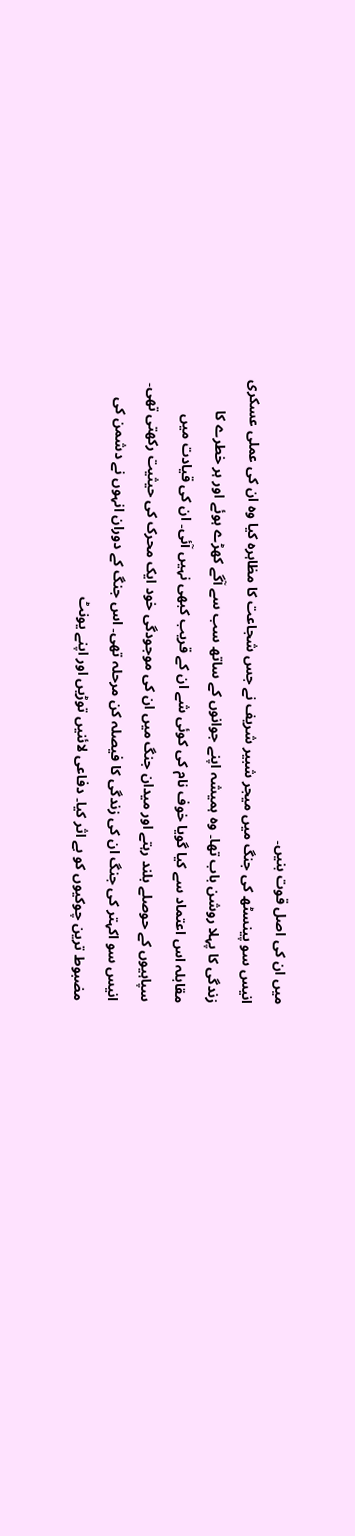میں ان کی اصل قوت بنیں۔
انیس سو پینسٹھ کی جنگ میں میجر شبیر شریف نے جس شجاعت کا مظاہرہ کیا وہ ان کی عملی عسکری زندگی کا پہلا روشن باب تھا۔ وہ ہمیشہ اپنے جوانوں کے ساتھ سب سے آگے کھڑے ہوئے اور ہر خطرے کا مقابلہ اس اعتماد سے کیا گویا خوف نام کی کوئی شے ان کے قریب کبھی نہیں آئی۔ ان کی قیادت میں سپاہیوں کے حوصلے بلند رہتے اور میدان جنگ میں ان کی موجودگی خود ایک محرک کی حیثیت رکھتی تھی۔
انیس سو اکہتر کی جنگ ان کی زندگی کا فیصلہ کن مرحلہ تھی۔ اس جنگ کے دوران انہوں نے دشمن کی مضبوط ترین چوکیوں کو بے اثر کیا۔ دفاعی لائنیں توڑیں اور اپنے یونٹ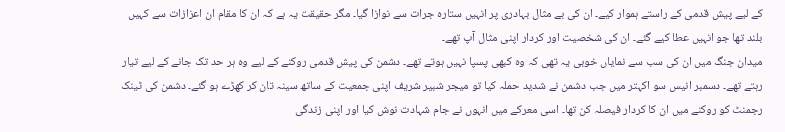کے لیے پیش قدمی کے راستے ہموار کیے۔ ان کی بے مثال بہادری پر انہیں ستارہ جرات سے نوازا گیا۔ مگر حقیقت یہ ہے کہ ان کا مقام ان اعزازات سے کہیں بلند تھا جو انہیں عطا کیے گئے۔ ان کی شخصیت اور کردار اپنی مثال آپ تھے۔
میدان جنگ میں ان کی سب سے نمایاں خوبی یہ تھی کہ وہ کبھی پسپا نہیں ہوتے تھے۔ دشمن کی پیش قدمی روکنے کے لیے وہ ہر حد تک جانے کے لیے تیار رہتے تھے۔ دسمبر انیس سو اکہتر میں جب دشمن نے شدید حملہ کیا تو میجر شبیر شریف اپنی جمعیت کے ساتھ سینہ تان کر کھڑے ہو گئے۔ دشمن کی ٹینک رجمنٹ کو روکنے میں ان کا کردار فیصلہ کن تھا۔ اسی معرکے میں انہوں نے جام شہادت نوش کیا اور اپنی زندگی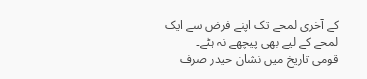کے آخری لمحے تک اپنے فرض سے ایک لمحے کے لیے بھی پیچھے نہ ہٹے۔
قومی تاریخ میں نشان حیدر صرف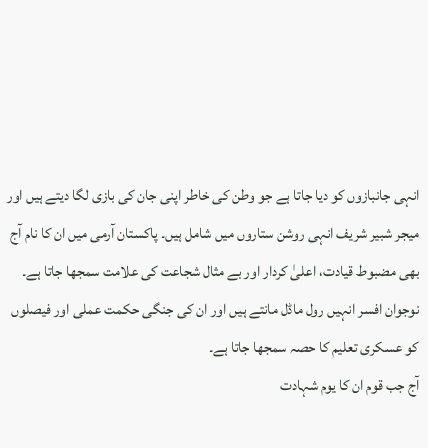انہی جانبازوں کو دیا جاتا ہے جو وطن کی خاطر اپنی جان کی بازی لگا دیتے ہیں اور میجر شبیر شریف انہی روشن ستاروں میں شامل ہیں۔ پاکستان آرمی میں ان کا نام آج بھی مضبوط قیادت، اعلیٰ کردار اور بے مثال شجاعت کی علامت سمجھا جاتا ہے۔ نوجوان افسر انہیں رول ماڈل مانتے ہیں اور ان کی جنگی حکمت عملی اور فیصلوں کو عسکری تعلیم کا حصہ سمجھا جاتا ہے۔
آج جب قوم ان کا یوم شہادت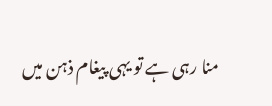منا رہی ہے تو یہی پیغام ذہن میں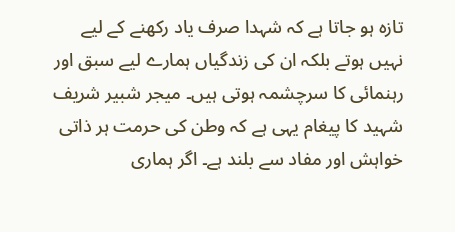تازہ ہو جاتا ہے کہ شہدا صرف یاد رکھنے کے لیے نہیں ہوتے بلکہ ان کی زندگیاں ہمارے لیے سبق اور رہنمائی کا سرچشمہ ہوتی ہیں۔ میجر شبیر شریف شہید کا پیغام یہی ہے کہ وطن کی حرمت ہر ذاتی خواہش اور مفاد سے بلند ہے۔ اگر ہماری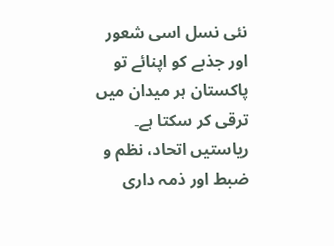نئی نسل اسی شعور اور جذبے کو اپنائے تو پاکستان ہر میدان میں ترقی کر سکتا ہے۔ ریاستیں اتحاد، نظم و ضبط اور ذمہ داری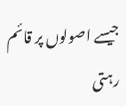جیسے اصولوں پر قائم رہتی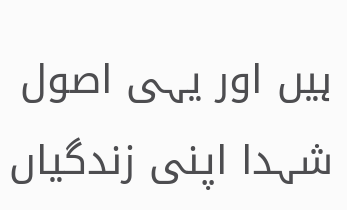ہیں اور یہی اصول شہدا اپنی زندگیاں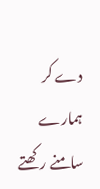دے کر ہمارے سامنے رکھتے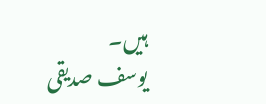ہیں۔
یوسف صدیقی